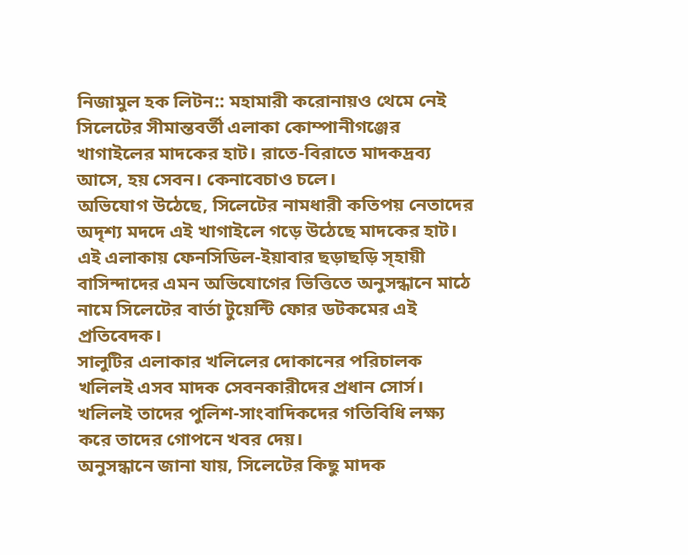নিজামুল হক লিটন:: মহামারী করোনায়ও থেমে নেই সিলেটের সীমান্তবর্তী এলাকা কোম্পানীগঞ্জের খাগাইলের মাদকের হাট। রাতে-বিরাতে মাদকদ্রব্য আসে, হয় সেবন। কেনাবেচাও চলে।
অভিযোগ উঠেছে, সিলেটের নামধারী কতিপয় নেতাদের অদৃশ্য মদদে এই খাগাইলে গড়ে উঠেছে মাদকের হাট।
এই এলাকায় ফেনসিডিল-ইয়াবার ছড়াছড়ি স্হায়ী বাসিন্দাদের এমন অভিযোগের ভিত্তিতে অনুসন্ধানে মাঠে নামে সিলেটের বার্তা টুয়েন্টি ফোর ডটকমের এই প্রতিবেদক।
সালুটির এলাকার খলিলের দোকানের পরিচালক খলিলই এসব মাদক সেবনকারীদের প্রধান সোর্স। খলিলই তাদের পুলিশ-সাংবাদিকদের গতিবিধি লক্ষ্য করে তাদের গোপনে খবর দেয়।
অনুসন্ধানে জানা যায়, সিলেটের কিছু মাদক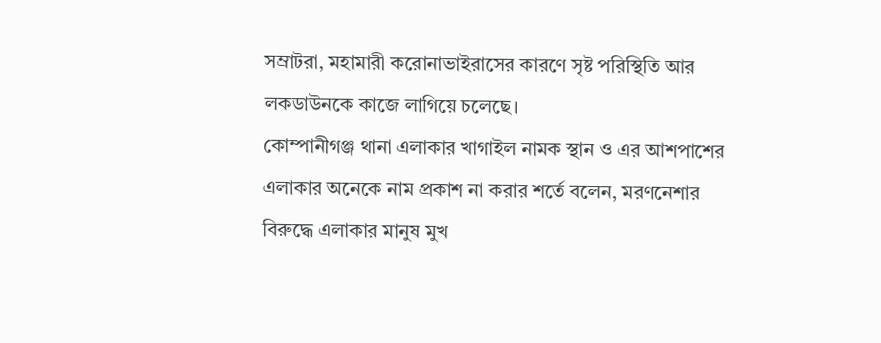সম্রাটরা, মহামারী করোনাভাইরাসের কারণে সৃষ্ট পরিস্থিতি আর লকডাউনকে কাজে লাগিয়ে চলেছে।
কোম্পানীগঞ্জ থানা এলাকার খাগাইল নামক স্থান ও এর আশপাশের এলাকার অনেকে নাম প্রকাশ না করার শর্তে বলেন, মরণনেশার বিরুদ্ধে এলাকার মানুষ মুখ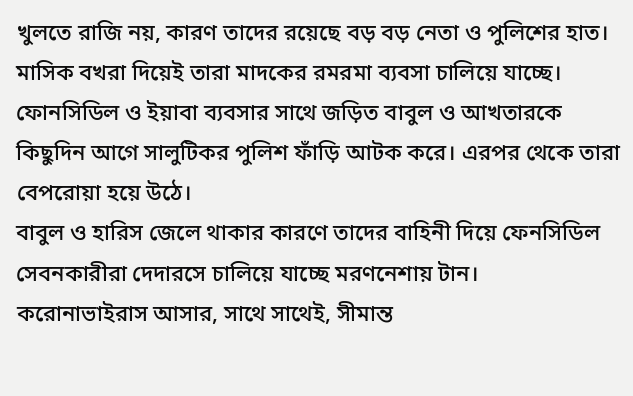খুলতে রাজি নয়, কারণ তাদের রয়েছে বড় বড় নেতা ও পুলিশের হাত। মাসিক বখরা দিয়েই তারা মাদকের রমরমা ব্যবসা চালিয়ে যাচ্ছে।
ফোনসিডিল ও ইয়াবা ব্যবসার সাথে জড়িত বাবুল ও আখতারকে কিছুদিন আগে সালুটিকর পুলিশ ফাঁড়ি আটক করে। এরপর থেকে তারা বেপরোয়া হয়ে উঠে।
বাবুল ও হারিস জেলে থাকার কারণে তাদের বাহিনী দিয়ে ফেনসিডিল সেবনকারীরা দেদারসে চালিয়ে যাচ্ছে মরণনেশায় টান।
করোনাভাইরাস আসার, সাথে সাথেই, সীমান্ত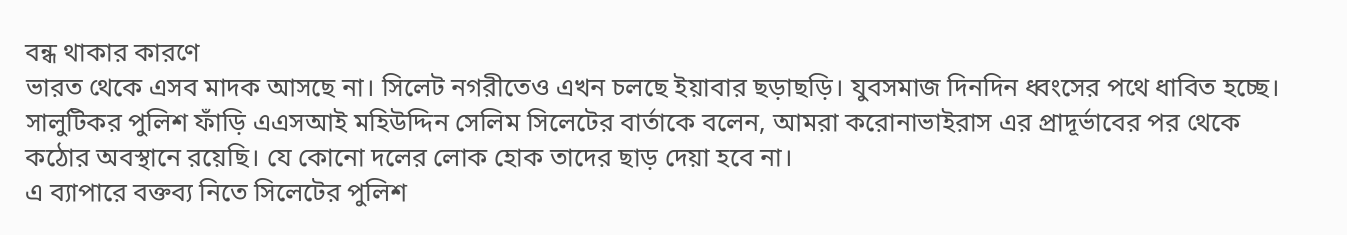বন্ধ থাকার কারণে
ভারত থেকে এসব মাদক আসছে না। সিলেট নগরীতেও এখন চলছে ইয়াবার ছড়াছড়ি। যুবসমাজ দিনদিন ধ্বংসের পথে ধাবিত হচ্ছে।
সালুটিকর পুলিশ ফাঁড়ি এএসআই মহিউদ্দিন সেলিম সিলেটের বার্তাকে বলেন, আমরা করোনাভাইরাস এর প্রাদূর্ভাবের পর থেকে কঠোর অবস্থানে রয়েছি। যে কোনো দলের লোক হোক তাদের ছাড় দেয়া হবে না।
এ ব্যাপারে বক্তব্য নিতে সিলেটের পুলিশ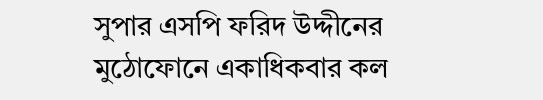সুপার এসপি ফরিদ উদ্দীনের মুঠোফোনে একাধিকবার কল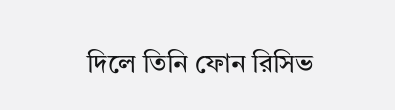দিলে তিনি ফোন রিসিভ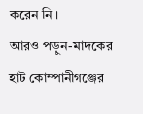করেন নি।
আরও পড়ুন-মাদকের হাট কোম্পানীগঞ্জের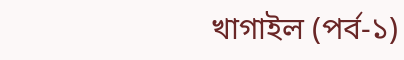খাগাইল (পর্ব-১)